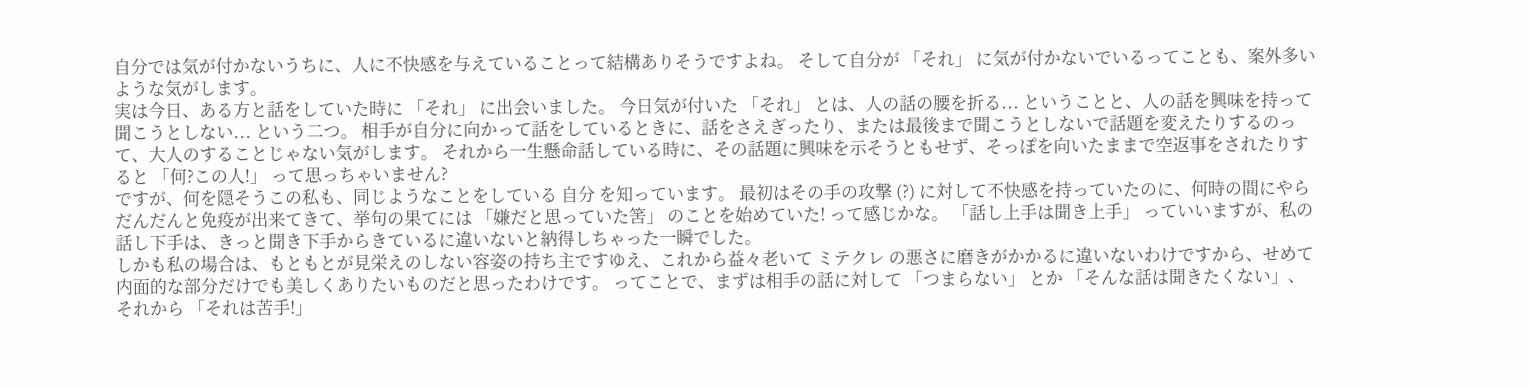自分では気が付かないうちに、人に不快感を与えていることって結構ありそうですよね。 そして自分が 「それ」 に気が付かないでいるってことも、案外多いような気がします。
実は今日、ある方と話をしていた時に 「それ」 に出会いました。 今日気が付いた 「それ」 とは、人の話の腰を折る... ということと、人の話を興味を持って聞こうとしない... という二つ。 相手が自分に向かって話をしているときに、話をさえぎったり、または最後まで聞こうとしないで話題を変えたりするのって、大人のすることじゃない気がします。 それから一生懸命話している時に、その話題に興味を示そうともせず、そっぽを向いたままで空返事をされたりすると 「何?この人!」 って思っちゃいません?
ですが、何を隠そうこの私も、同じようなことをしている 自分 を知っています。 最初はその手の攻撃 (?) に対して不快感を持っていたのに、何時の間にやらだんだんと免疫が出来てきて、挙句の果てには 「嫌だと思っていた筈」 のことを始めていた! って感じかな。 「話し上手は聞き上手」 っていいますが、私の話し下手は、きっと聞き下手からきているに違いないと納得しちゃった一瞬でした。
しかも私の場合は、もともとが見栄えのしない容姿の持ち主ですゆえ、これから益々老いて ミテクレ の悪さに磨きがかかるに違いないわけですから、せめて内面的な部分だけでも美しくありたいものだと思ったわけです。 ってことで、まずは相手の話に対して 「つまらない」 とか 「そんな話は聞きたくない」、それから 「それは苦手!」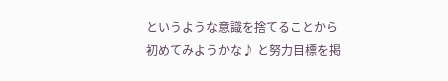というような意識を捨てることから初めてみようかな♪ と努力目標を掲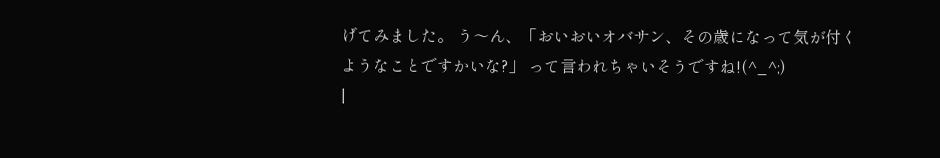げてみました。 う〜ん、「おいおいオバサン、その歳になって気が付くようなことですかいな?」 って言われちゃいそうですね!(^_^;)
|